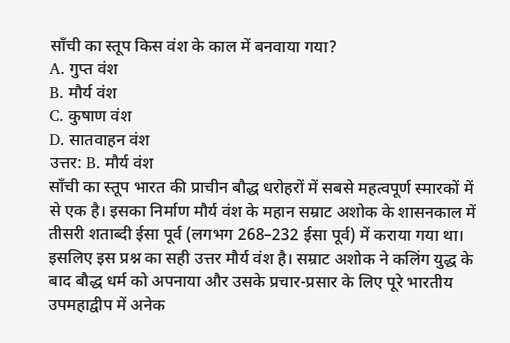साँची का स्तूप किस वंश के काल में बनवाया गया?
A. गुप्त वंश
B. मौर्य वंश
C. कुषाण वंश
D. सातवाहन वंश
उत्तर: B. मौर्य वंश
साँची का स्तूप भारत की प्राचीन बौद्ध धरोहरों में सबसे महत्वपूर्ण स्मारकों में से एक है। इसका निर्माण मौर्य वंश के महान सम्राट अशोक के शासनकाल में तीसरी शताब्दी ईसा पूर्व (लगभग 268–232 ईसा पूर्व) में कराया गया था। इसलिए इस प्रश्न का सही उत्तर मौर्य वंश है। सम्राट अशोक ने कलिंग युद्ध के बाद बौद्ध धर्म को अपनाया और उसके प्रचार-प्रसार के लिए पूरे भारतीय उपमहाद्वीप में अनेक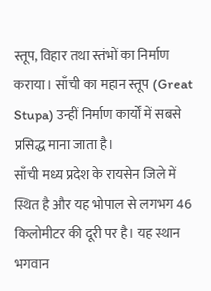स्तूप, विहार तथा स्तंभों का निर्माण कराया। साँची का महान स्तूप (Great Stupa) उन्हीं निर्माण कार्यों में सबसे प्रसिद्ध माना जाता है।
साँची मध्य प्रदेश के रायसेन जिले में स्थित है और यह भोपाल से लगभग 46 किलोमीटर की दूरी पर है। यह स्थान भगवान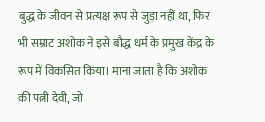बुद्ध के जीवन से प्रत्यक्ष रूप से जुड़ा नहीं था, फिर भी सम्राट अशोक ने इसे बौद्ध धर्म के प्रमुख केंद्र के रूप में विकसित किया। माना जाता है कि अशोक की पत्नी देवी, जो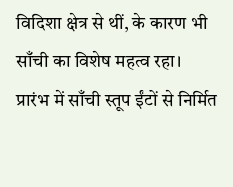विदिशा क्षेत्र से थीं, के कारण भी साँची का विशेष महत्व रहा।
प्रारंभ में साँची स्तूप ईंटों से निर्मित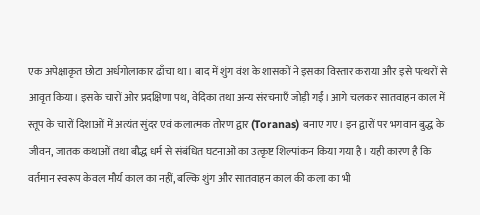एक अपेक्षाकृत छोटा अर्धगोलाकार ढाँचा था। बाद में शुंग वंश के शासकों ने इसका विस्तार कराया और इसे पत्थरों से आवृत किया। इसके चारों ओर प्रदक्षिणा पथ, वेदिका तथा अन्य संरचनाएँ जोड़ी गईं। आगे चलकर सातवाहन काल में स्तूप के चारों दिशाओं में अत्यंत सुंदर एवं कलात्मक तोरण द्वार (Toranas) बनाए गए। इन द्वारों पर भगवान बुद्ध के जीवन, जातक कथाओं तथा बौद्ध धर्म से संबंधित घटनाओं का उत्कृष्ट शिल्पांकन किया गया है। यही कारण है कि वर्तमान स्वरूप केवल मौर्य काल का नहीं, बल्कि शुंग और सातवाहन काल की कला का भी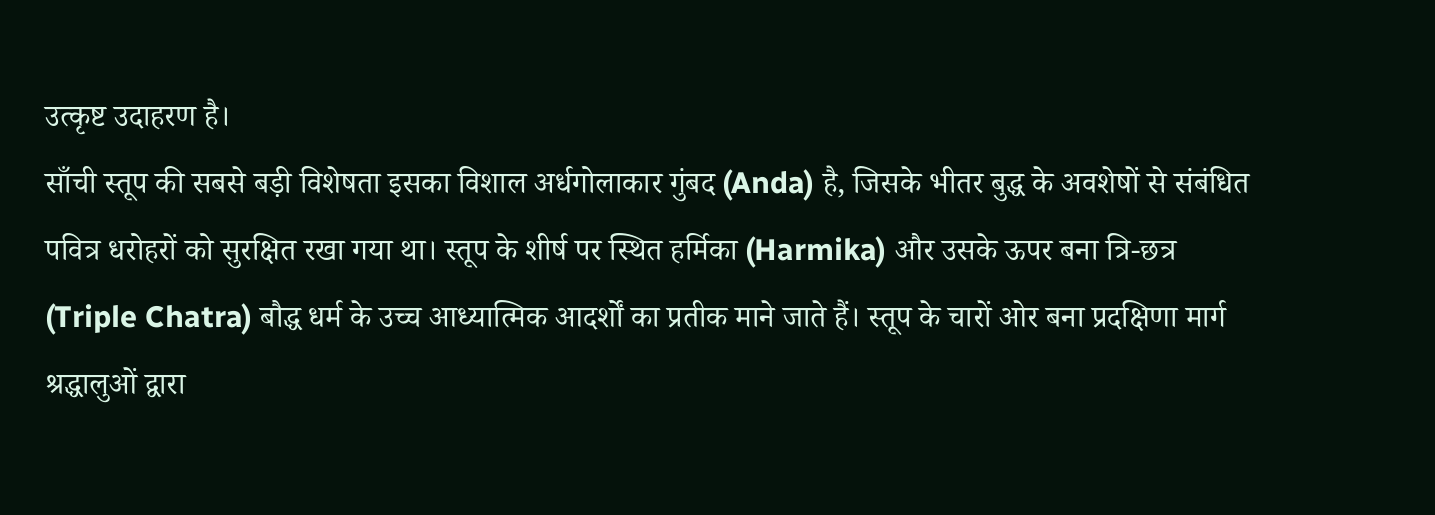उत्कृष्ट उदाहरण है।
साँची स्तूप की सबसे बड़ी विशेषता इसका विशाल अर्धगोलाकार गुंबद (Anda) है, जिसके भीतर बुद्ध के अवशेषों से संबंधित पवित्र धरोहरों को सुरक्षित रखा गया था। स्तूप के शीर्ष पर स्थित हर्मिका (Harmika) और उसके ऊपर बना त्रि-छत्र (Triple Chatra) बौद्ध धर्म के उच्च आध्यात्मिक आदर्शों का प्रतीक माने जाते हैं। स्तूप के चारों ओर बना प्रदक्षिणा मार्ग श्रद्धालुओं द्वारा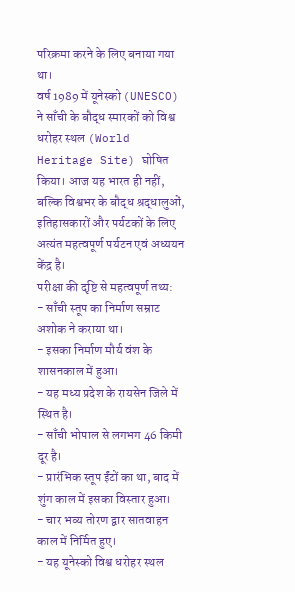परिक्रमा करने के लिए बनाया गया था।
वर्ष 1989 में यूनेस्को (UNESCO) ने साँची के बौद्ध स्मारकों को विश्व धरोहर स्थल (World Heritage Site) घोषित किया। आज यह भारत ही नहीं, बल्कि विश्वभर के बौद्ध श्रद्धालुओं, इतिहासकारों और पर्यटकों के लिए अत्यंत महत्वपूर्ण पर्यटन एवं अध्ययन केंद्र है।
परीक्षा की दृष्टि से महत्वपूर्ण तथ्य:
- साँची स्तूप का निर्माण सम्राट अशोक ने कराया था।
- इसका निर्माण मौर्य वंश के शासनकाल में हुआ।
- यह मध्य प्रदेश के रायसेन जिले में स्थित है।
- साँची भोपाल से लगभग 46 किमी दूर है।
- प्रारंभिक स्तूप ईंटों का था, बाद में शुंग काल में इसका विस्तार हुआ।
- चार भव्य तोरण द्वार सातवाहन काल में निर्मित हुए।
- यह यूनेस्को विश्व धरोहर स्थल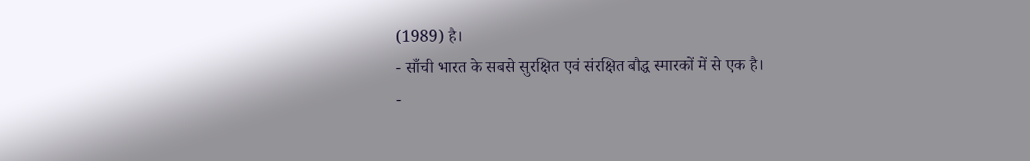(1989) है।
- साँची भारत के सबसे सुरक्षित एवं संरक्षित बौद्ध स्मारकों में से एक है।
-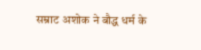सम्राट अशोक ने बौद्ध धर्म के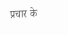प्रचार के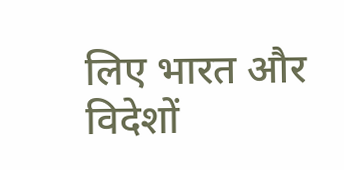लिए भारत और विदेशों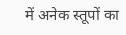में अनेक स्तूपों का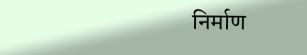निर्माण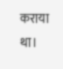कराया था।